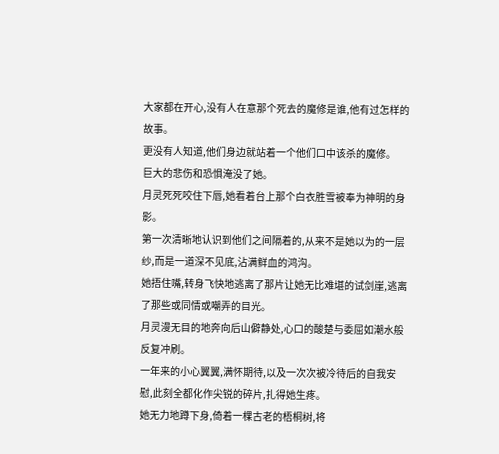大家都在开心,没有人在意那个死去的魔修是谁,他有过怎样的故事。
更没有人知道,他们身边就站着一个他们口中该杀的魔修。
巨大的悲伤和恐惧淹没了她。
月灵死死咬住下唇,她看着台上那个白衣胜雪被奉为神明的身影。
第一次清晰地认识到他们之间隔着的,从来不是她以为的一层纱,而是一道深不见底,沾满鲜血的鸿沟。
她捂住嘴,转身飞快地逃离了那片让她无比难堪的试剑崖,逃离了那些或同情或嘲弄的目光。
月灵漫无目的地奔向后山僻静处,心口的酸楚与委屈如潮水般反复冲刷。
一年来的小心翼翼,满怀期待,以及一次次被冷待后的自我安慰,此刻全都化作尖锐的碎片,扎得她生疼。
她无力地蹲下身,倚着一棵古老的梧桐树,将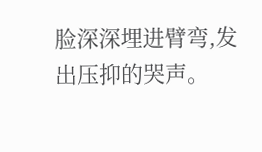脸深深埋进臂弯,发出压抑的哭声。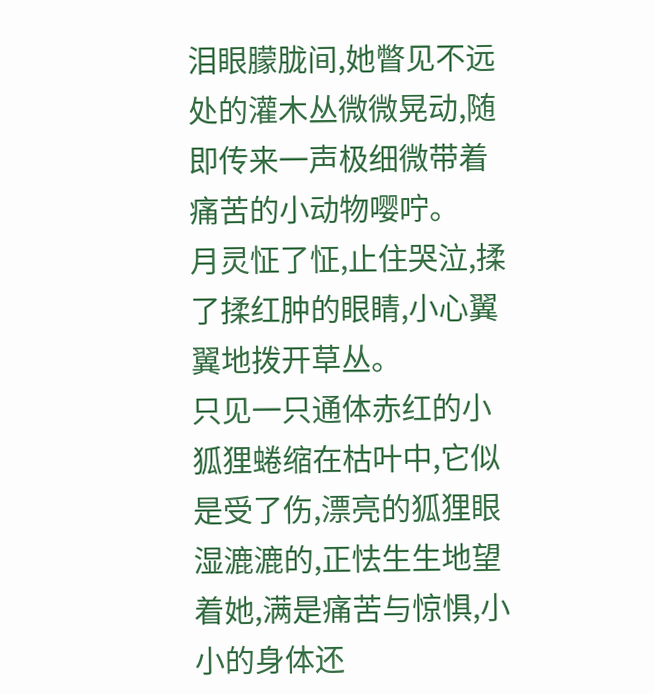泪眼朦胧间,她瞥见不远处的灌木丛微微晃动,随即传来一声极细微带着痛苦的小动物嘤咛。
月灵怔了怔,止住哭泣,揉了揉红肿的眼睛,小心翼翼地拨开草丛。
只见一只通体赤红的小狐狸蜷缩在枯叶中,它似是受了伤,漂亮的狐狸眼湿漉漉的,正怯生生地望着她,满是痛苦与惊惧,小小的身体还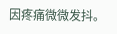因疼痛微微发抖。